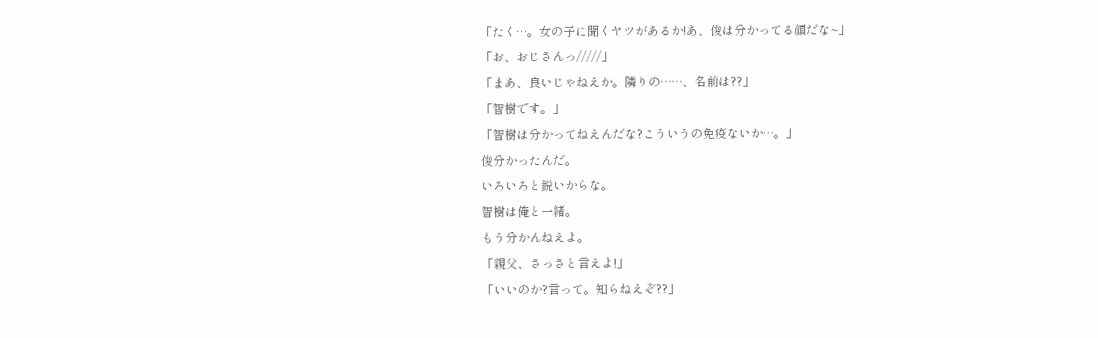「たく…。女の子に聞くヤツがあるか!あ、俊は分かってる顔だな~」
「お、おじさんっ/////」
「まあ、良いじゃねえか。隣りの……、名前は??」
「智樹です。」
「智樹は分かってねえんだな?こういうの免疫ないか…。」
俊分かったんだ。
いろいろと鋭いからな。
智樹は俺と一緒。
もう分かんねえよ。
「親父、さっさと言えよ!」
「いいのか?言って。知らねえぞ??」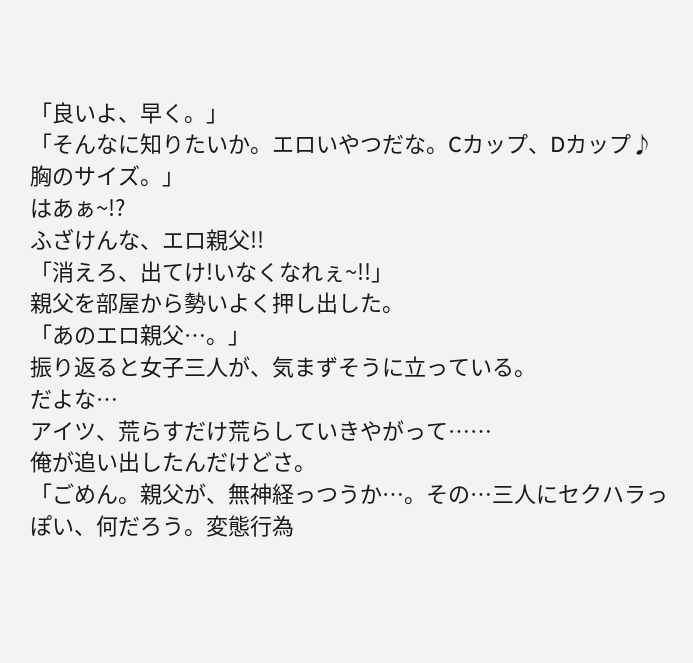「良いよ、早く。」
「そんなに知りたいか。エロいやつだな。Cカップ、Dカップ♪胸のサイズ。」
はあぁ~!?
ふざけんな、エロ親父!!
「消えろ、出てけ!いなくなれぇ~!!」
親父を部屋から勢いよく押し出した。
「あのエロ親父…。」
振り返ると女子三人が、気まずそうに立っている。
だよな…
アイツ、荒らすだけ荒らしていきやがって……
俺が追い出したんだけどさ。
「ごめん。親父が、無神経っつうか…。その…三人にセクハラっぽい、何だろう。変態行為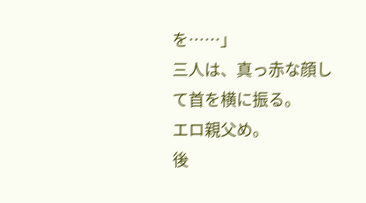を……」
三人は、真っ赤な顔して首を横に振る。
エロ親父め。
後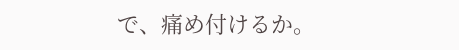で、痛め付けるか。